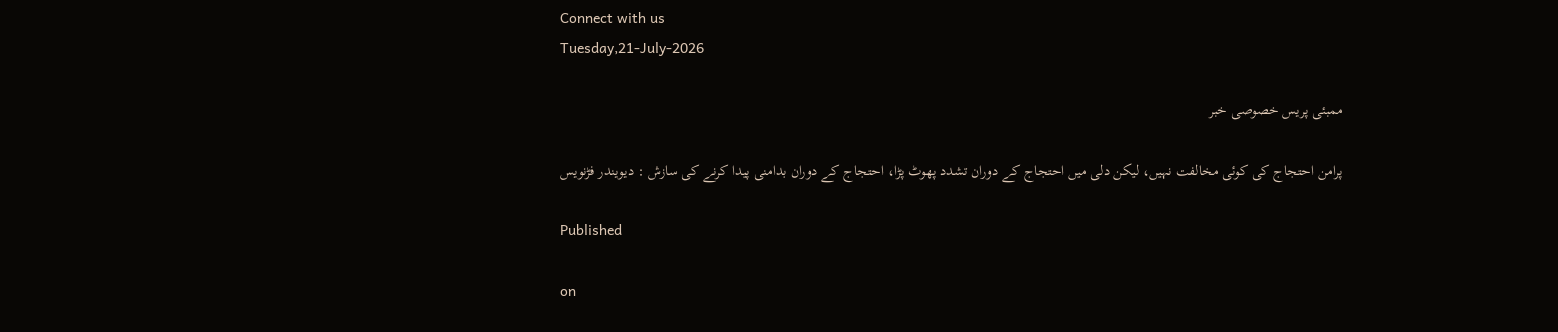Connect with us
Tuesday,21-July-2026

ممبئی پریس خصوصی خبر

پرامن احتجاج کی کوئی مخالفت نہیں، لیکن دلی میں احتجاج کے دوران تشدد پھوٹ پڑا، احتجاج کے دوران بدامنی پیدا کرنے کی سازش : دیویندر فڑنویس

Published

on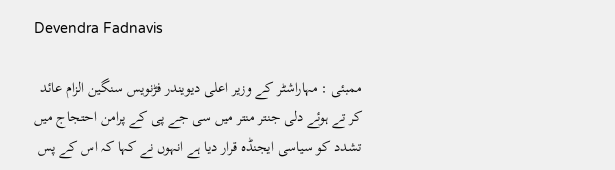Devendra Fadnavis

ممبئی : مہاراشٹر کے وزیر اعلی دیویندر فڑنویس سنگین الزام عائد کر تے ہوئے دلی جنتر منتر میں سی جے پی کے پرامن احتجاج میں تشدد کو سیاسی ایجنڈہ قرار دیا ہے انہوں نے کہا کہ اس کے پس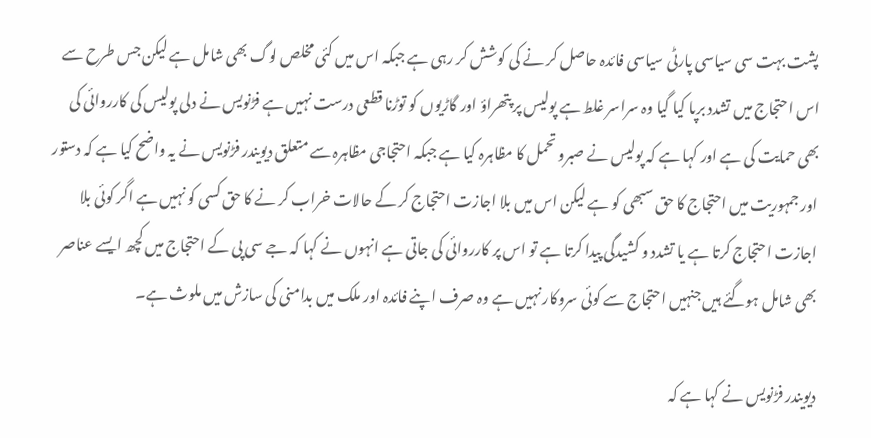پشت بہت سی سیاسی پارٹی سیاسی فائدہ حاصل کر نے کی کوشش کر رہی ہے جبکہ اس میں کئی مخلص لوگ بھی شامل ہے لیکن جس طرح سے اس احتجاج میں تشدد برپا کیا گیا وہ سراسر غلط ہے پولیس پر پتھراؤ اور گاڑیوں کو توڑنا قطعی درست نہیں ہے فڑنویس نے دلی پولیس کی کارروائی کی بھی حمایت کی ہے اور کہا ہے کہ پولیس نے صبرو تحمل کا مظاہرہ کیا ہے جبکہ احتجاجی مظاہرہ سے متعلق دیویندر فڑنویس نے یہ واضح کیا ہے کہ دستور اور جمہوریت میں احتجاج کا حق سبھی کو ہے لیکن اس میں بلا اجازت احتجاج کر کے حالات خراب کر نے کا حق کسی کو نہیں ہے اگر کوئی بلا اجازت احتجاج کرتا ہے یا تشدد و کشیدگی پیدا کرتا ہے تو اس پر کارروائی کی جاتی ہے انہوں نے کہا کہ جے سی پی کے احتجاج میں کچھ ایسے عناصر بھی شامل ہوگئے ہیں جنہیں احتجاج سے کوئی سروکار نہیں ہے وہ صرف اپنے فائدہ اور ملک میں بدامنی کی سازش میں ملوث ہے۔

دیویندر فڑنویس نے کہا ہے کہ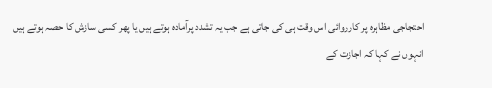احتجاجی مظاہرہ پر کارروائی اس وقت ہی کی جاتی ہے جب یہ تشدد پرآمادہ ہوتے ہیں یا پھر کسی سازش کا حصہ ہوتے ہیں انہوں نے کہا کہ اجازت کے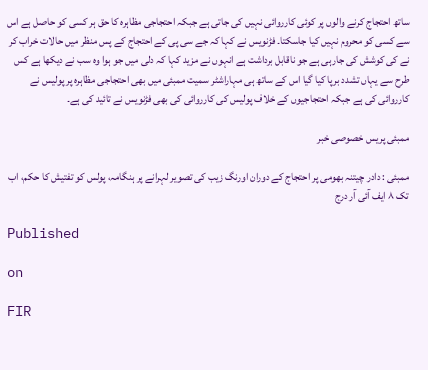ساتھ احتجاج کرنے والوں پر کوئی کارروائی نہیں کی جاتی ہے جبکہ احتجاجی مظاہرہ کا حق ہر کسی کو حاصل ہے اس سے کسی کو محروم نہیں کیا جاسکتا۔ فڑنویس نے کہا کہ جے سی پی کے احتجاج کے پس منظر میں حالات خراب کر نے کی کوشش کی جارہی ہے جو ناقابل برداشت ہے انہوں نے مزید کہا کہ دلی میں جو ہوا وہ سب نے دیکھا ہے کس طرح سے یہاں تشدد برپا کیا گیا اس کے ساتھ ہی مہاراشٹر سمیت ممبئی میں بھی احتجاجی مظاہرہ پر پولیس نے کارروائی کی ہے جبکہ احتجاجیوں کے خلاف پولیس کی کارروائی کی بھی فڑنویس نے تائید کی ہے۔

ممبئی پریس خصوصی خبر

ممبئی : دادر چیتنہ بھومی پر احتجاج کے دوران اورنگ زیب کی تصویر لہرانے پر ہنگامہ، پولس کو تفتیش کا حکم، اب تک ۸ ایف آئی آر درج

Published

on

FIR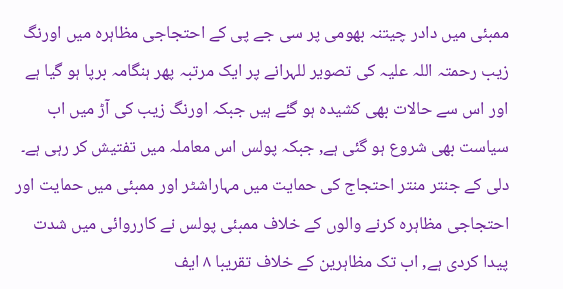ممبئی میں دادر چیتنہ بھومی پر سی جے پی کے احتجاجی مظاہرہ میں اورنگ زیب رحمتہ اللہ علیہ کی تصویر للہرانے پر ایک مرتبہ پھر ہنگامہ برپا ہو گیا ہے اور اس سے حالات بھی کشیدہ ہو گئے ہیں جبکہ اورنگ زیب کی آڑ میں اب سیاست بھی شروع ہو گئی ہے, جبکہ پولس اس معاملہ میں تفتیش کر رہی ہے۔ دلی کے جنتر منتر احتجاج کی حمایت میں مہاراشٹر اور ممبئی میں حمایت اور احتجاجی مظاہرہ کرنے والوں کے خلاف ممبئی پولس نے کارروائی میں شدت پیدا کردی ہے, اب تک مظاہرین کے خلاف تقریبا ۸ ایف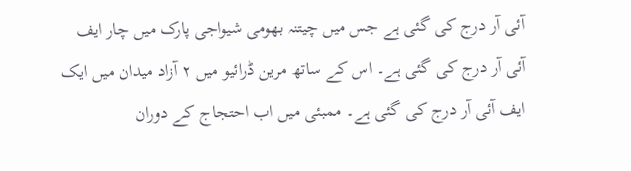آئی آر درج کی گئی ہے جس میں چیتنہ بھومی شیواجی پارک میں چار ایف آئی آر درج کی گئی ہے۔ اس کے ساتھ مرین ڈرائیو میں ۲ آزاد میدان میں ایک ایف آئی آر درج کی گئی ہے۔ ممبئی میں اب احتجاج کے دوران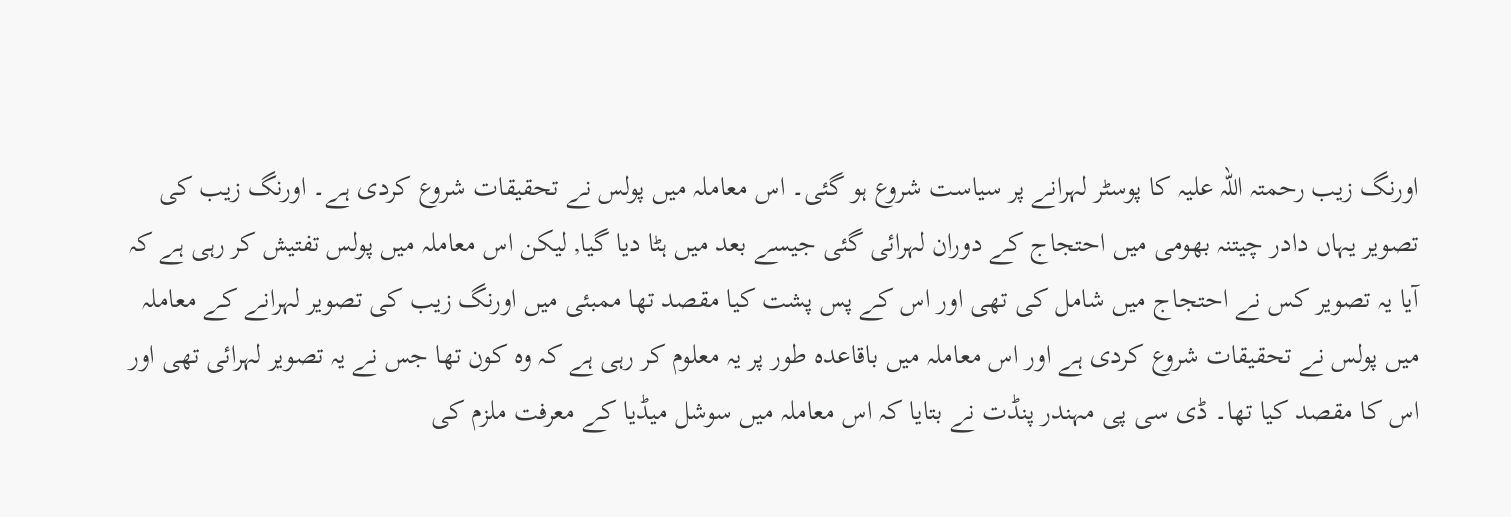اورنگ زیب رحمتہ اللہ علیہ کا پوسٹر لہرانے پر سیاست شروع ہو گئی۔ اس معاملہ میں پولس نے تحقیقات شروع کردی ہے۔ اورنگ زیب کی تصویر یہاں دادر چیتنہ بھومی میں احتجاج کے دوران لہرائی گئی جیسے بعد میں ہٹا دیا گیا, لیکن اس معاملہ میں پولس تفتیش کر رہی ہے کہ آیا یہ تصویر کس نے احتجاج میں شامل کی تھی اور اس کے پس پشت کیا مقصد تھا ممبئی میں اورنگ زیب کی تصویر لہرانے کے معاملہ میں پولس نے تحقیقات شروع کردی ہے اور اس معاملہ میں باقاعدہ طور پر یہ معلوم کر رہی ہے کہ وہ کون تھا جس نے یہ تصویر لہرائی تھی اور اس کا مقصد کیا تھا۔ ڈی سی پی مہندر پنڈت نے بتایا کہ اس معاملہ میں سوشل میڈیا کے معرفت ملزم کی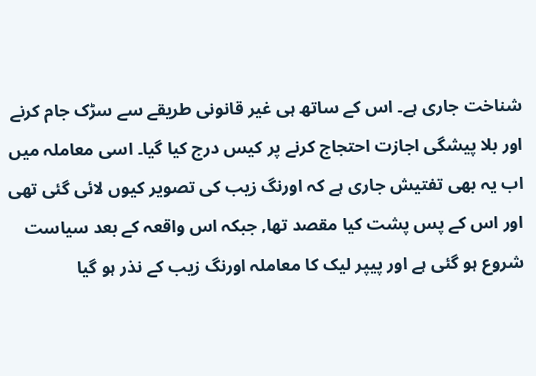شناخت جاری ہے۔ اس کے ساتھ ہی غیر قانونی طریقے سے سڑک جام کرنے اور بلا پیشگی اجازت احتجاج کرنے پر کیس درج کیا گیا۔ اسی معاملہ میں اب یہ بھی تفتیش جاری ہے کہ اورنگ زیب کی تصویر کیوں لائی گئی تھی اور اس کے پس پشت کیا مقصد تھا, جبکہ اس واقعہ کے بعد سیاست شروع ہو گئی ہے اور پیپر لیک کا معاملہ اورنگ زیب کے نذر ہو گیا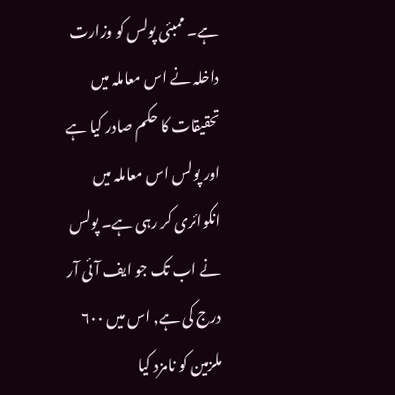ہے۔ ممبئی پولس کو وزارت داخلہ نے اس معاملہ میں تحقیقات کا حکم صادر کیا ہے اور پولس اس معاملہ میں انکوائری کر رہی ہے۔ پولس نے اب تک جو ایف آئی آر درج کی ہے, اس میں ۶۰۰ ملزمین کو نامزد کیا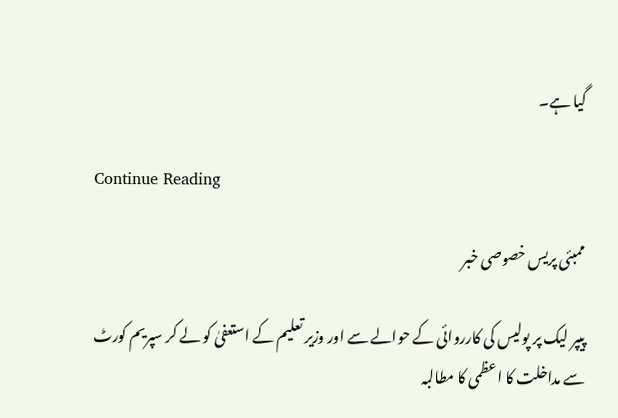گیا ہے۔

Continue Reading

ممبئی پریس خصوصی خبر

پیپر لیک پر پولیس کی کارروائی کے حوالے سے اور وزیر تعلیم کے استعفیٰ کو لے کر سپریم کورٹ سے مداخلت کا اعظمی کا مطالبہ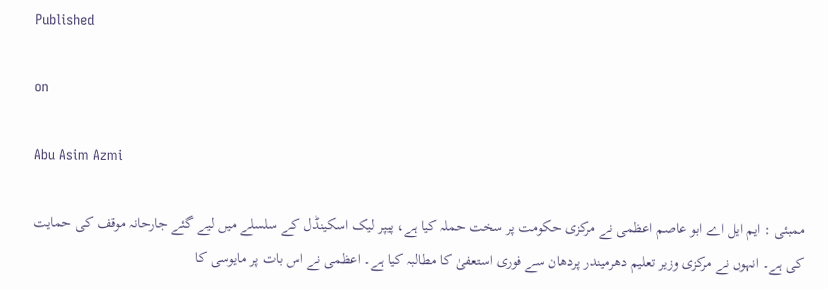Published

on

Abu Asim Azmi

ممبئی : ایم ایل اے ابو عاصم اعظمی نے مرکزی حکومت پر سخت حملہ کیا ہے، پیپر لیک اسکینڈل کے سلسلے میں لیے گئے جارحانہ موقف کی حمایت کی ہے۔ انہوں نے مرکزی وزیر تعلیم دھرمیندر پردھان سے فوری استعفیٰ کا مطالبہ کیا ہے۔ اعظمی نے اس بات پر مایوسی کا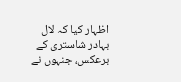اظہار کیا کہ لال بہادر شاستری کے برعکس، جنہوں نے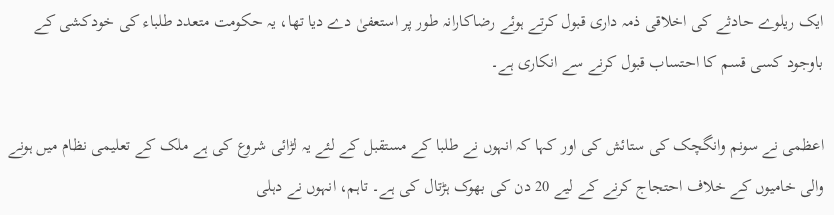ایک ریلوے حادثے کی اخلاقی ذمہ داری قبول کرتے ہوئے رضاکارانہ طور پر استعفیٰ دے دیا تھا، یہ حکومت متعدد طلباء کی خودکشی کے باوجود کسی قسم کا احتساب قبول کرنے سے انکاری ہے۔

اعظمی نے سونم وانگچک کی ستائش کی اور کہا کہ انہوں نے طلبا کے مستقبل کے لئے یہ لڑائی شروع کی ہے ملک کے تعلیمی نظام میں ہونے والی خامیوں کے خلاف احتجاج کرنے کے لیے 20 دن کی بھوک ہڑتال کی ہے۔ تاہم، انہوں نے دہلی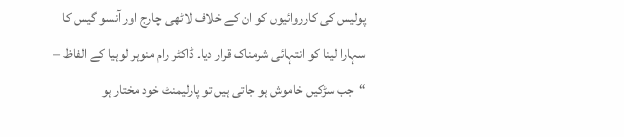پولیس کی کارروائیوں کو ان کے خلاف لاٹھی چارج اور آنسو گیس کا سہارا لینا کو انتہائی شرمناک قرار دیا۔ ڈاکٹر رام منوہر لوہیا کے الفاظ – “جب سڑکیں خاموش ہو جاتی ہیں تو پارلیمنٹ خود مختار ہو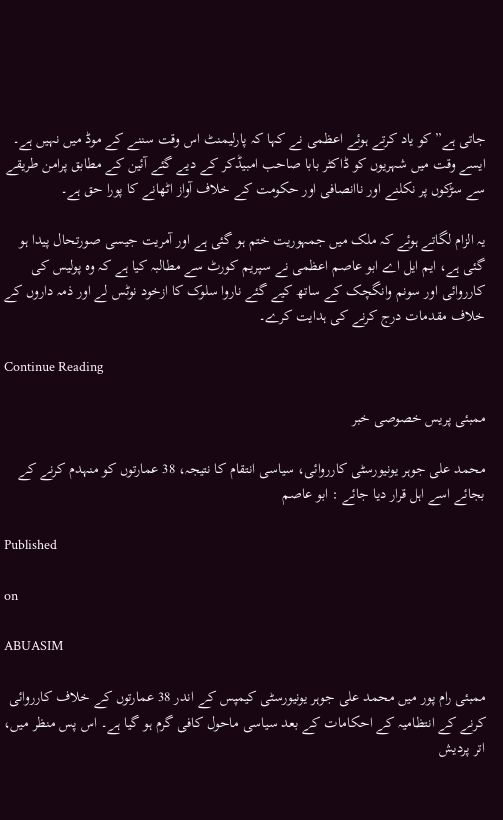جاتی ہے” کو یاد کرتے ہوئے اعظمی نے کہا کہ پارلیمنٹ اس وقت سننے کے موڈ میں نہیں ہے۔ ایسے وقت میں شہریوں کو ڈاکٹر بابا صاحب امبیڈکر کے دیے گئے آئین کے مطابق پرامن طریقے سے سڑکوں پر نکلنے اور ناانصافی اور حکومت کے خلاف آواز اٹھانے کا پورا حق ہے۔

یہ الزام لگاتے ہوئے کہ ملک میں جمہوریت ختم ہو گئی ہے اور آمریت جیسی صورتحال پیدا ہو گئی ہے، ایم ایل اے ابو عاصم اعظمی نے سپریم کورٹ سے مطالبہ کیا ہے کہ وہ پولیس کی کارروائی اور سونم وانگچک کے ساتھ کیے گئے ناروا سلوک کا ازخود نوٹس لے اور ذمہ داروں کے خلاف مقدمات درج کرنے کی ہدایت کرے۔

Continue Reading

ممبئی پریس خصوصی خبر

محمد علی جوہر یونیورسٹی کارروائی، سیاسی انتقام کا نتیجہ، 38 عمارتوں کو منہدم کرنے کے بجائے اسے اہل قرار دیا جائے : ابو عاصم

Published

on

ABUASIM

ممبئی رام پور میں محمد علی جوہر یونیورسٹی کیمپس کے اندر 38 عمارتوں کے خلاف کارروائی کرنے کے انتظامیہ کے احکامات کے بعد سیاسی ماحول کافی گرم ہو گیا ہے۔ اس پس منظر میں، اتر پردیش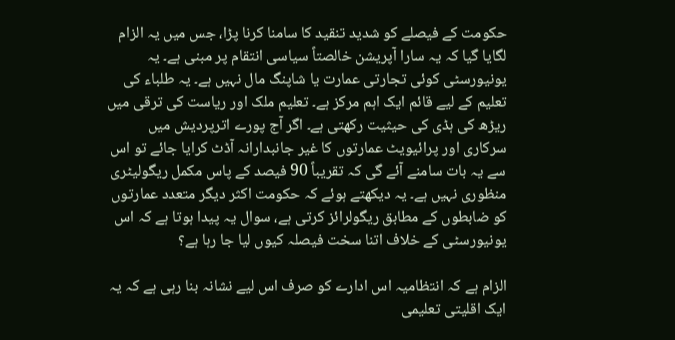حکومت کے فیصلے کو شدید تنقید کا سامنا کرنا پڑا، جس میں یہ الزام لگایا گیا کہ یہ سارا آپریشن خالصتاً سیاسی انتقام پر مبنی ہے۔ یہ یونیورسٹی کوئی تجارتی عمارت یا شاپنگ مال نہیں ہے۔ یہ طلباء کی تعلیم کے لیے قائم ایک اہم مرکز ہے۔ تعلیم ملک اور ریاست کی ترقی میں ریڑھ کی ہڈی کی حیثیت رکھتی ہے۔ اگر آج پورے اترپردیش میں سرکاری اور پرائیویٹ عمارتوں کا غیر جانبدارانہ آڈٹ کرایا جائے تو اس سے یہ بات سامنے آئے گی کہ تقریباً 90 فیصد کے پاس مکمل ریگولیٹری منظوری نہیں ہے۔ یہ دیکھتے ہوئے کہ حکومت اکثر دیگر متعدد عمارتوں کو ضابطوں کے مطابق ریگولرائز کرتی ہے، سوال یہ پیدا ہوتا ہے کہ اس یونیورسٹی کے خلاف اتنا سخت فیصلہ کیوں لیا جا رہا ہے؟

الزام ہے کہ انتظامیہ اس ادارے کو صرف اس لیے نشانہ بنا رہی ہے کہ یہ ایک اقلیتی تعلیمی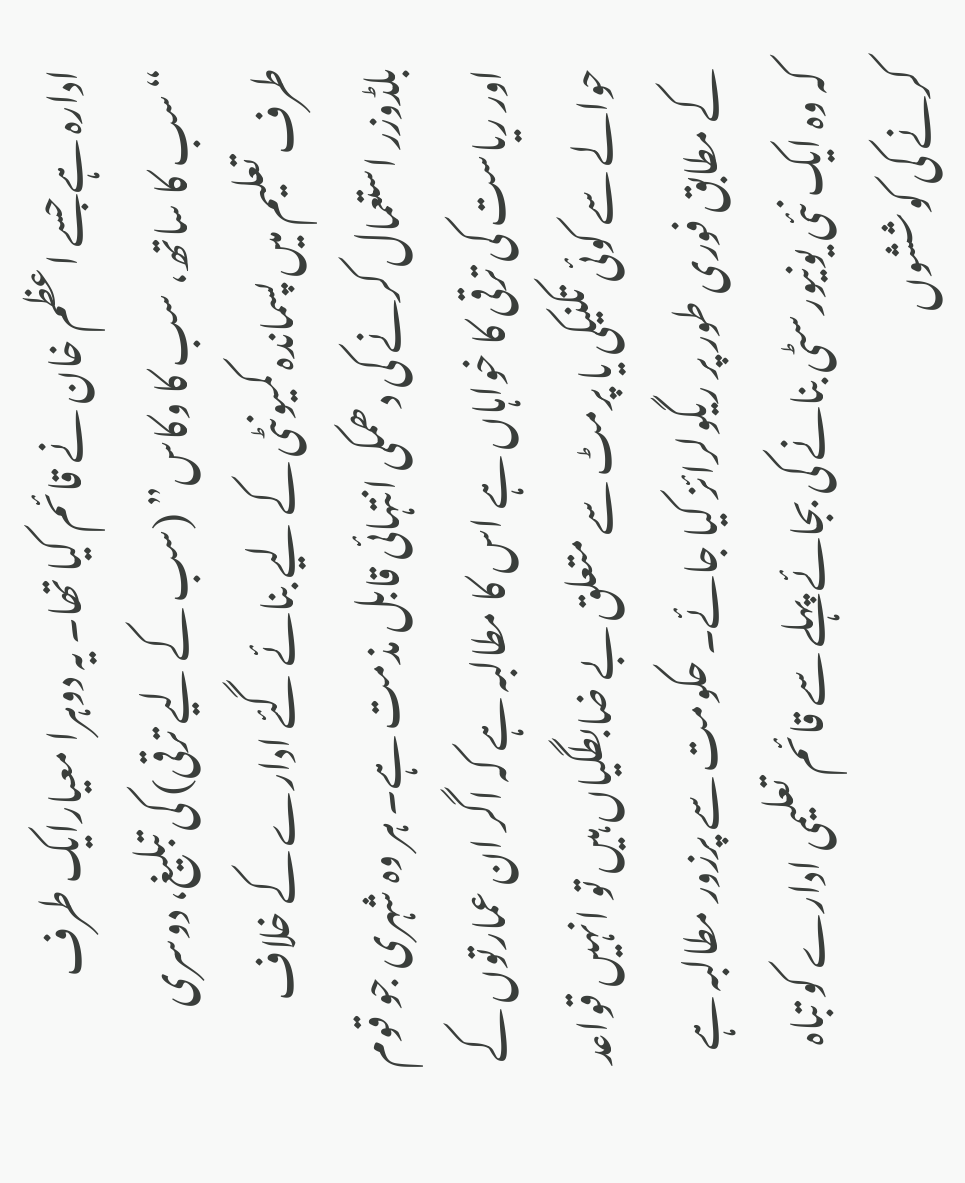ادارہ ہے جسے اعظم خان نے قائم کیا تھا۔ یہ دوہرا معیارایک طرف “سب کا ساتھ، سب کا وکاس” (سب کے لیے ترقی) کی تبلیغ، دوسری طرف تعلیم میں پسماندہ کمیونٹی کے لیے بنائے گئے ادارے کے خلاف بلڈوزر استعمال کرنے کی دھمکی انتہائی قابل مذمت ہے۔ ہر وہ شہری جو قوم اور ریاست کی ترقی کا خواہاں ہے اس کا مطالبہ ہے کہ اگر ان عمارتوں کے حوالے سے کوئی تکنیکی یا پرمٹ سے متعلق بے ضابطگیاں ہیں تو انہیں قواعد کے مطابق فوری طور پر ریگولرائز کیا جائے۔ حکومت سے پرزور مطالبہ ہے کہ وہ ایک نئی یونیورسٹی بنانے کی بجائے پہلے سے قائم تعلیمی ادارے کو تباہ کرنے کی کوششوں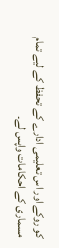کو روکے اور اس تعلیمی ادارے کے تحفظ کے لیے تمام مسماری کے احکامات واپس لے۔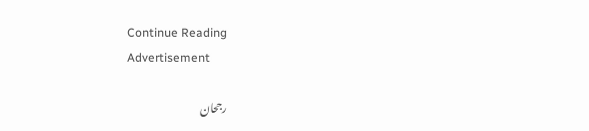Continue Reading
Advertisement

رجحان